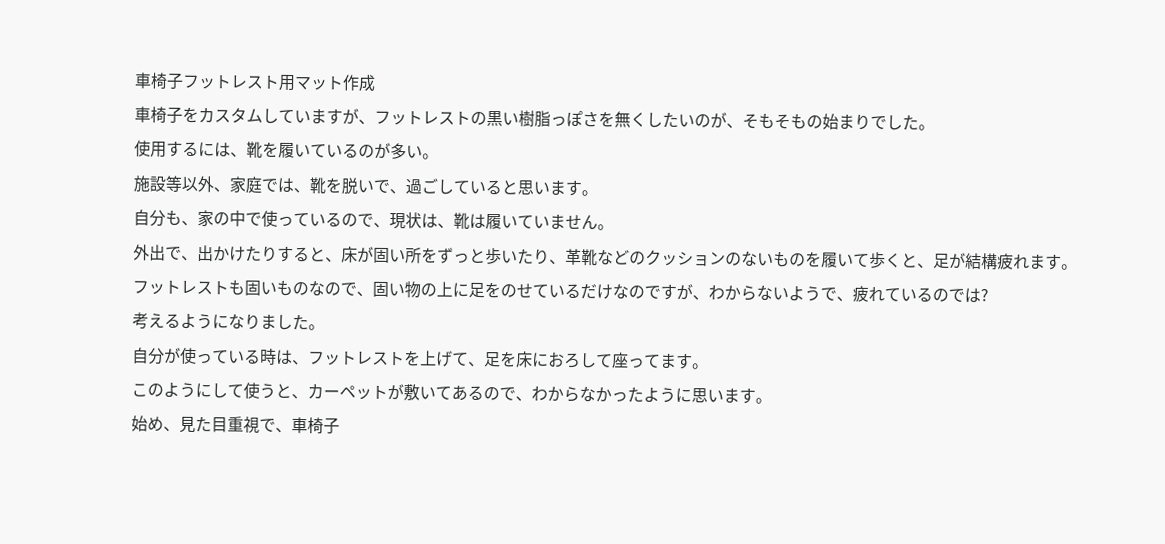車椅子フットレスト用マット作成
車椅子をカスタムしていますが、フットレストの黒い樹脂っぽさを無くしたいのが、そもそもの始まりでした。
使用するには、靴を履いているのが多い。
施設等以外、家庭では、靴を脱いで、過ごしていると思います。
自分も、家の中で使っているので、現状は、靴は履いていません。
外出で、出かけたりすると、床が固い所をずっと歩いたり、革靴などのクッションのないものを履いて歩くと、足が結構疲れます。
フットレストも固いものなので、固い物の上に足をのせているだけなのですが、わからないようで、疲れているのでは?
考えるようになりました。
自分が使っている時は、フットレストを上げて、足を床におろして座ってます。
このようにして使うと、カーペットが敷いてあるので、わからなかったように思います。
始め、見た目重視で、車椅子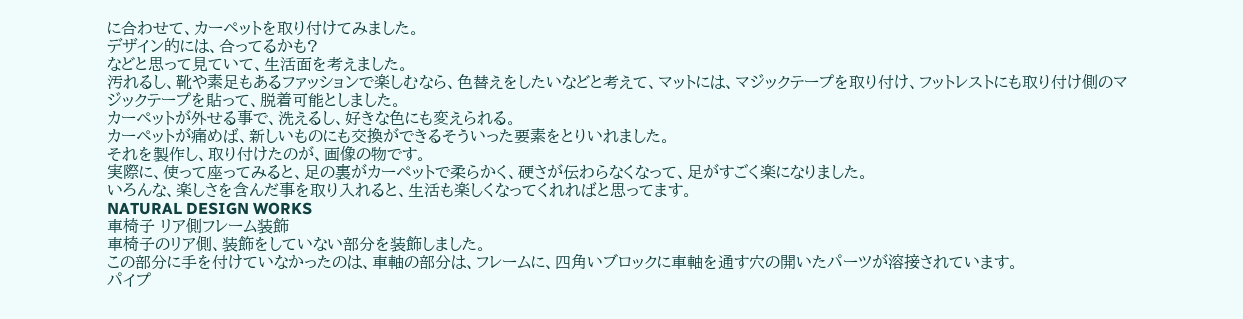に合わせて、カーペットを取り付けてみました。
デザイン的には、合ってるかも?
などと思って見ていて、生活面を考えました。
汚れるし、靴や素足もあるファッションで楽しむなら、色替えをしたいなどと考えて、マットには、マジックテープを取り付け、フットレストにも取り付け側のマジックテープを貼って、脱着可能としました。
カーペットが外せる事で、洗えるし、好きな色にも変えられる。
カーペットが痛めば、新しいものにも交換ができるそういった要素をとりいれました。
それを製作し、取り付けたのが、画像の物です。
実際に、使って座ってみると、足の裏がカーペットで柔らかく、硬さが伝わらなくなって、足がすごく楽になりました。
いろんな、楽しさを含んだ事を取り入れると、生活も楽しくなってくれればと思ってます。
NATURAL DESIGN WORKS
車椅子 リア側フレーム装飾
車椅子のリア側、装飾をしていない部分を装飾しました。
この部分に手を付けていなかったのは、車軸の部分は、フレームに、四角いブロックに車軸を通す穴の開いたパーツが溶接されています。
パイプ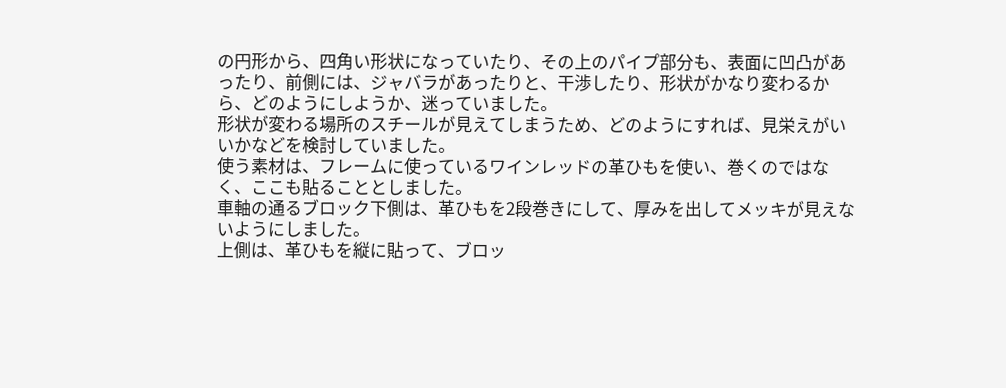の円形から、四角い形状になっていたり、その上のパイプ部分も、表面に凹凸があったり、前側には、ジャバラがあったりと、干渉したり、形状がかなり変わるから、どのようにしようか、迷っていました。
形状が変わる場所のスチールが見えてしまうため、どのようにすれば、見栄えがいいかなどを検討していました。
使う素材は、フレームに使っているワインレッドの革ひもを使い、巻くのではなく、ここも貼ることとしました。
車軸の通るブロック下側は、革ひもを2段巻きにして、厚みを出してメッキが見えないようにしました。
上側は、革ひもを縦に貼って、ブロッ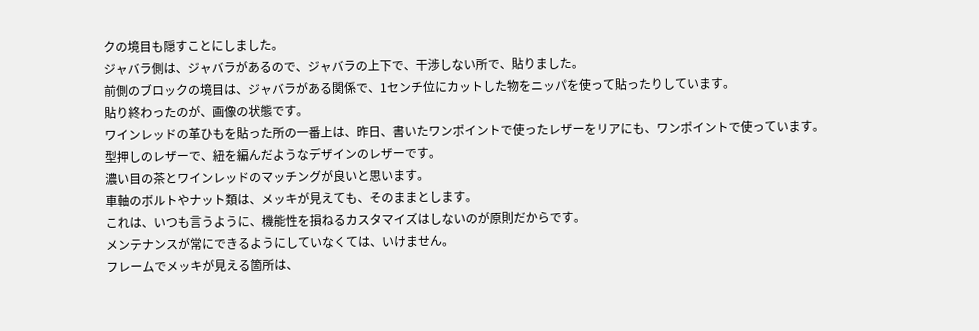クの境目も隠すことにしました。
ジャバラ側は、ジャバラがあるので、ジャバラの上下で、干渉しない所で、貼りました。
前側のブロックの境目は、ジャバラがある関係で、1センチ位にカットした物をニッパを使って貼ったりしています。
貼り終わったのが、画像の状態です。
ワインレッドの革ひもを貼った所の一番上は、昨日、書いたワンポイントで使ったレザーをリアにも、ワンポイントで使っています。
型押しのレザーで、紐を編んだようなデザインのレザーです。
濃い目の茶とワインレッドのマッチングが良いと思います。
車軸のボルトやナット類は、メッキが見えても、そのままとします。
これは、いつも言うように、機能性を損ねるカスタマイズはしないのが原則だからです。
メンテナンスが常にできるようにしていなくては、いけません。
フレームでメッキが見える箇所は、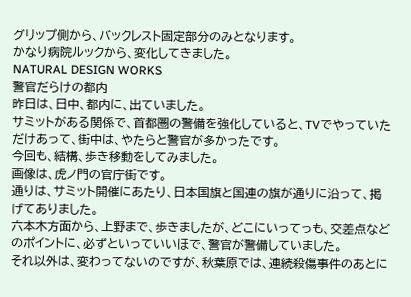グリップ側から、バックレスト固定部分のみとなります。
かなり病院ルックから、変化してきました。
NATURAL DESIGN WORKS
警官だらけの都内
昨日は、日中、都内に、出ていました。
サミットがある関係で、首都圏の警備を強化していると、TVでやっていただけあって、街中は、やたらと警官が多かったです。
今回も、結構、歩き移動をしてみました。
画像は、虎ノ門の官庁街です。
通りは、サミット開催にあたり、日本国旗と国連の旗が通りに沿って、掲げてありました。
六本木方面から、上野まで、歩きましたが、どこにいってっも、交差点などのポイントに、必ずといっていいほで、警官が警備していました。
それ以外は、変わってないのですが、秋葉原では、連続殺傷事件のあとに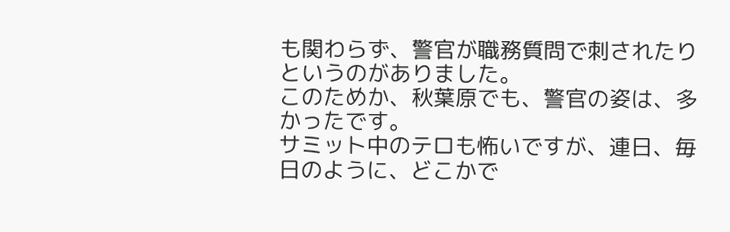も関わらず、警官が職務質問で刺されたりというのがありました。
このためか、秋葉原でも、警官の姿は、多かったです。
サミット中のテロも怖いですが、連日、毎日のように、どこかで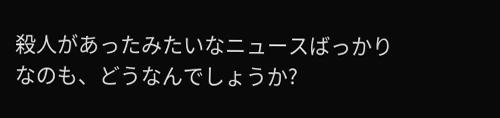殺人があったみたいなニュースばっかりなのも、どうなんでしょうか?